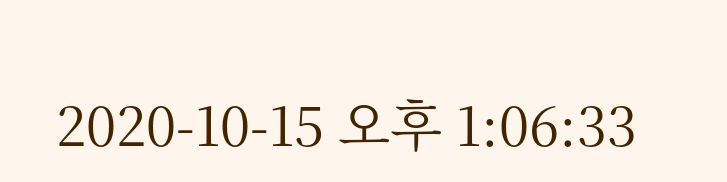2020-10-15 오후 1:06:33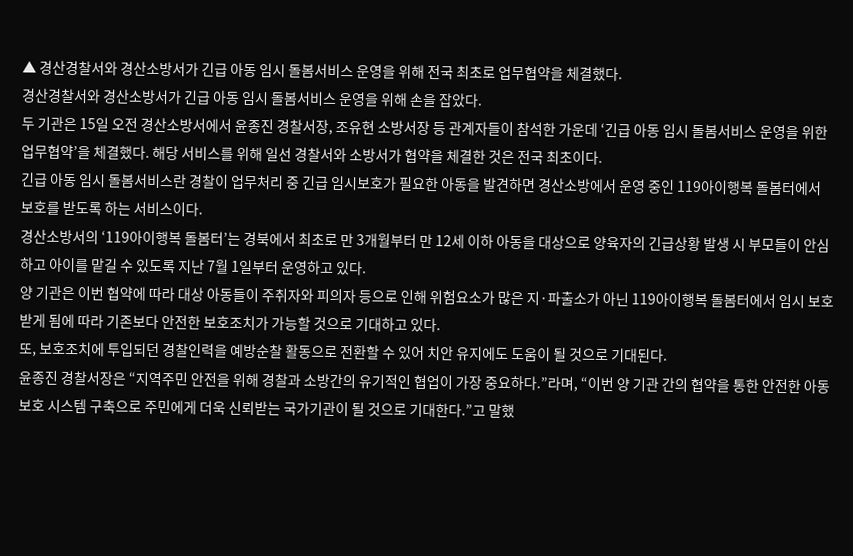▲ 경산경찰서와 경산소방서가 긴급 아동 임시 돌봄서비스 운영을 위해 전국 최초로 업무협약을 체결했다.
경산경찰서와 경산소방서가 긴급 아동 임시 돌봄서비스 운영을 위해 손을 잡았다.
두 기관은 15일 오전 경산소방서에서 윤종진 경찰서장, 조유현 소방서장 등 관계자들이 참석한 가운데 ‘긴급 아동 임시 돌봄서비스 운영을 위한 업무협약’을 체결했다. 해당 서비스를 위해 일선 경찰서와 소방서가 협약을 체결한 것은 전국 최초이다.
긴급 아동 임시 돌봄서비스란 경찰이 업무처리 중 긴급 임시보호가 필요한 아동을 발견하면 경산소방에서 운영 중인 119아이행복 돌봄터에서 보호를 받도록 하는 서비스이다.
경산소방서의 ‘119아이행복 돌봄터’는 경북에서 최초로 만 3개월부터 만 12세 이하 아동을 대상으로 양육자의 긴급상황 발생 시 부모들이 안심하고 아이를 맡길 수 있도록 지난 7월 1일부터 운영하고 있다.
양 기관은 이번 협약에 따라 대상 아동들이 주취자와 피의자 등으로 인해 위험요소가 많은 지·파출소가 아닌 119아이행복 돌봄터에서 임시 보호받게 됨에 따라 기존보다 안전한 보호조치가 가능할 것으로 기대하고 있다.
또, 보호조치에 투입되던 경찰인력을 예방순찰 활동으로 전환할 수 있어 치안 유지에도 도움이 될 것으로 기대된다.
윤종진 경찰서장은 “지역주민 안전을 위해 경찰과 소방간의 유기적인 협업이 가장 중요하다.”라며, “이번 양 기관 간의 협약을 통한 안전한 아동 보호 시스템 구축으로 주민에게 더욱 신뢰받는 국가기관이 될 것으로 기대한다.”고 말했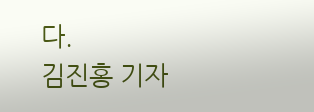다.
김진홍 기자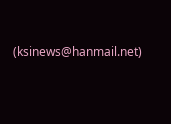(ksinews@hanmail.net)